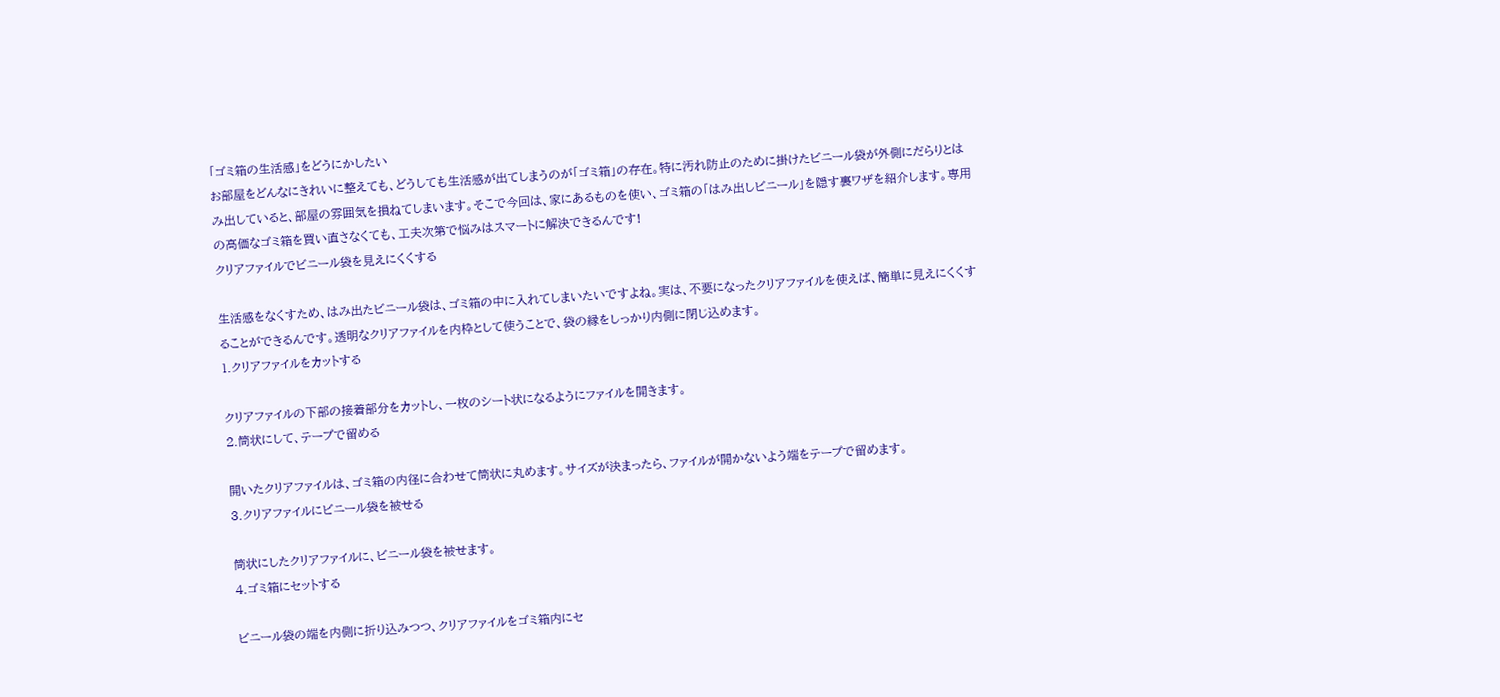「ゴミ箱の生活感」をどうにかしたい
お部屋をどんなにきれいに整えても、どうしても生活感が出てしまうのが「ゴミ箱」の存在。特に汚れ防止のために掛けたビニール袋が外側にだらりとはみ出していると、部屋の雰囲気を損ねてしまいます。そこで今回は、家にあるものを使い、ゴミ箱の「はみ出しビニール」を隠す裏ワザを紹介します。専用の高価なゴミ箱を買い直さなくても、工夫次第で悩みはスマートに解決できるんです!
クリアファイルでビニール袋を見えにくくする

生活感をなくすため、はみ出たビニール袋は、ゴミ箱の中に入れてしまいたいですよね。実は、不要になったクリアファイルを使えば、簡単に見えにくくすることができるんです。透明なクリアファイルを内枠として使うことで、袋の縁をしっかり内側に閉じ込めます。
1.クリアファイルをカットする

クリアファイルの下部の接着部分をカットし、一枚のシート状になるようにファイルを開きます。
2.筒状にして、テープで留める

開いたクリアファイルは、ゴミ箱の内径に合わせて筒状に丸めます。サイズが決まったら、ファイルが開かないよう端をテープで留めます。
3.クリアファイルにビニール袋を被せる

筒状にしたクリアファイルに、ビニール袋を被せます。
4.ゴミ箱にセットする

ビニール袋の端を内側に折り込みつつ、クリアファイルをゴミ箱内にセ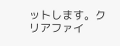ットします。クリアファイ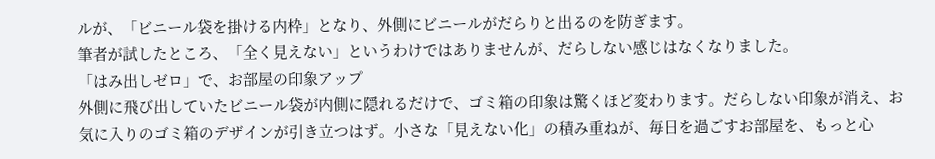ルが、「ビニール袋を掛ける内枠」となり、外側にビニールがだらりと出るのを防ぎます。
筆者が試したところ、「全く見えない」というわけではありませんが、だらしない感じはなくなりました。
「はみ出しゼロ」で、お部屋の印象アップ
外側に飛び出していたビニール袋が内側に隠れるだけで、ゴミ箱の印象は驚くほど変わります。だらしない印象が消え、お気に入りのゴミ箱のデザインが引き立つはず。小さな「見えない化」の積み重ねが、毎日を過ごすお部屋を、もっと心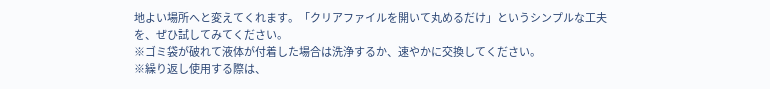地よい場所へと変えてくれます。「クリアファイルを開いて丸めるだけ」というシンプルな工夫を、ぜひ試してみてください。
※ゴミ袋が破れて液体が付着した場合は洗浄するか、速やかに交換してください。
※繰り返し使用する際は、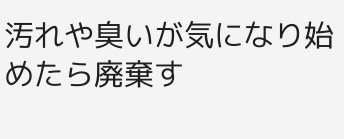汚れや臭いが気になり始めたら廃棄す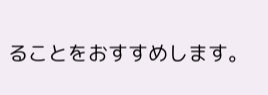ることをおすすめします。